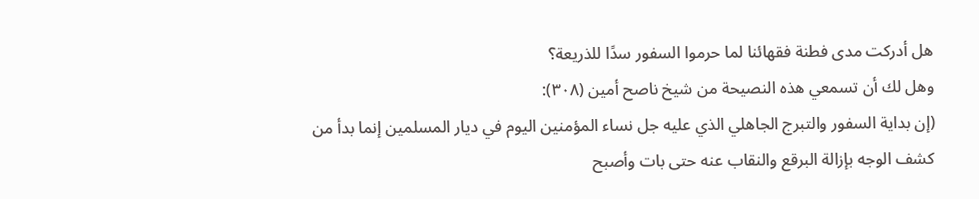هل أدركت مدى فطنة فقهائنا لما حرموا السفور سدًا للذريعة؟
وهل لك أن تسمعي هذه النصيحة من شيخ ناصح أمين (٣٠٨):
(إن بداية السفور والتبرج الجاهلي الذي عليه جل نساء المؤمنين اليوم في ديار المسلمين إنما بدأ من كشف الوجه بإزالة البرقع والنقاب عنه حتى بات وأصبح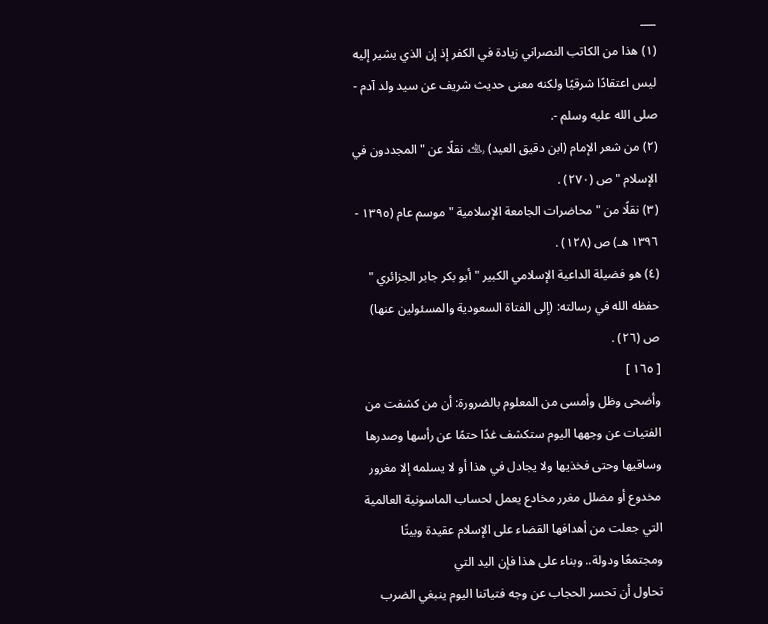___
(١) هذا من الكاتب النصراني زيادة في الكفر إذ إن الذي يشير إليه ليس اعتقادًا شرقيًا ولكنه معنى حديث شريف عن سيد ولد آدم - صلى الله عليه وسلم -.
(٢) من شعر الإمام (ابن دقيق العيد) ﵀ نقلًا عن " المجددون في الإسلام " ص (٢٧٠) .
(٣) نقلًا من " محاضرات الجامعة الإسلامية " موسم عام (١٣٩٥ - ١٣٩٦ هـ) ص (١٢٨) .
(٤) هو فضيلة الداعية الإسلامي الكبير " أبو بكر جابر الجزائري " حفظه الله في رسالته: (إلى الفتاة السعودية والمسئولين عنها) ص (٢٦) .
[ ١٦٥ ]
وأضحى وظل وأمسى من المعلوم بالضرورة: أن من كشفت من الفتيات عن وجهها اليوم ستكشف غدًا حتمًا عن رأسها وصدرها وساقيها وحتى فخذيها ولا يجادل في هذا أو لا يسلمه إلا مغرور مخدوع أو مضلل مغرر مخادع يعمل لحساب الماسونية العالمية التي جعلت من أهدافها القضاء على الإسلام عقيدة وبيتًا ومجتمعًا ودولة.. وبناء على هذا فإن اليد التي
تحاول أن تحسر الحجاب عن وجه فتياتنا اليوم ينبغي الضرب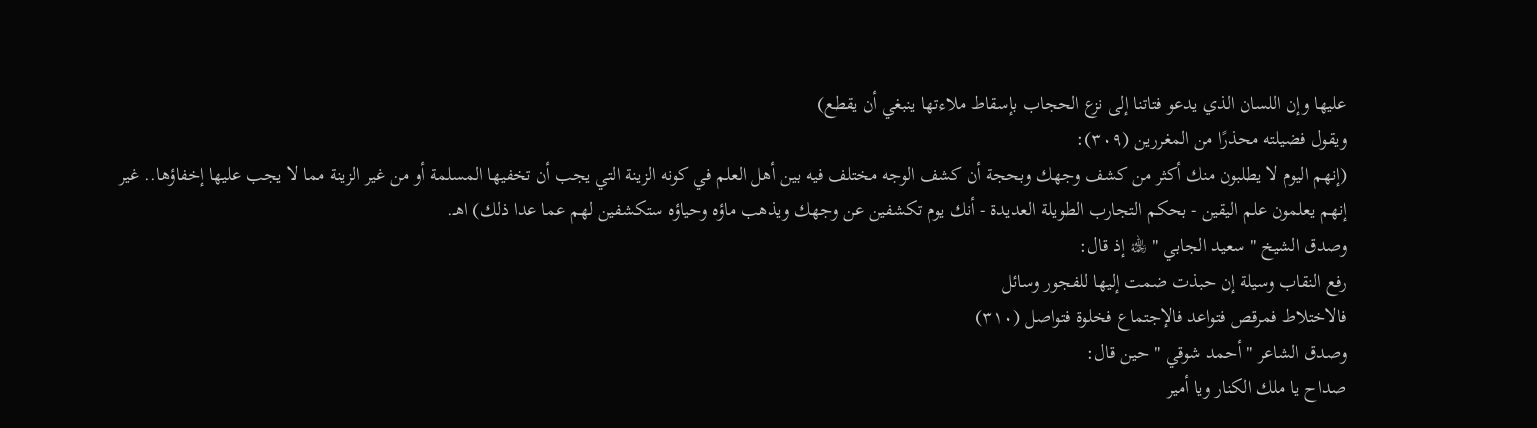عليها وإن اللسان الذي يدعو فتاتنا إلى نزع الحجاب بإسقاط ملاءتها ينبغي أن يقطع)
ويقول فضيلته محذرًا من المغررين (٣٠٩):
(إنهم اليوم لا يطلبون منك أكثر من كشف وجهك وبحجة أن كشف الوجه مختلف فيه بين أهل العلم في كونه الزينة التي يجب أن تخفيها المسلمة أو من غير الزينة مما لا يجب عليها إخفاؤها.. غير إنهم يعلمون علم اليقين - بحكم التجارب الطويلة العديدة - أنك يوم تكشفين عن وجهك ويذهب ماؤه وحياؤه ستكشفين لهم عما عدا ذلك) اهـ.
وصدق الشيخ " سعيد الجابي " ﵀ إذ قال:
رفع النقاب وسيلة إن حبذت ضمت إليها للفجور وسائل
فالاختلاط فمرقص فتواعد فالإجتماع فخلوة فتواصل (٣١٠)
وصدق الشاعر " أحمد شوقي " حين قال:
صداح يا ملك الكنار ويا أمير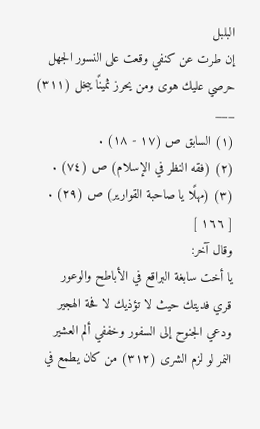البلبل
إن طرت عن كنفي وقعت على النسور الجهل
حرصي عليك هوى ومن يحرز ثمينًا يبخل (٣١١)
___
(١) السابق ص (١٧ - ١٨) .
(٢) (فقه النظر في الإسلام) ص (٧٤) .
(٣) (مهلًا يا صاحبة القوارير) ص (٢٩) .
[ ١٦٦ ]
وقال آخر:
يا أخت سابغة البراقع في الأباطح والوعور
قري فديتك حيث لا تؤذيك لا فحة الهجير
ودعي الجنوح إلى السفور وخففي ألم العشير
النمر لو لزم الشرى (٣١٢) من كان يطمع في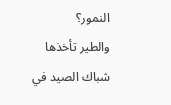النمور؟
والطير تأخذها شباك الصيد في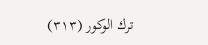ترك الوكور (٣١٣)